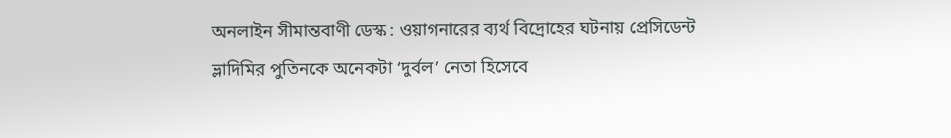অনলাইন সীমান্তবাণী ডেস্ক : ওয়াগনারের ব্যর্থ বিদ্রোহের ঘটনায় প্রেসিডেন্ট ভ্লাদিমির পুতিনকে অনেকটা ‘দুর্বল’ নেতা হিসেবে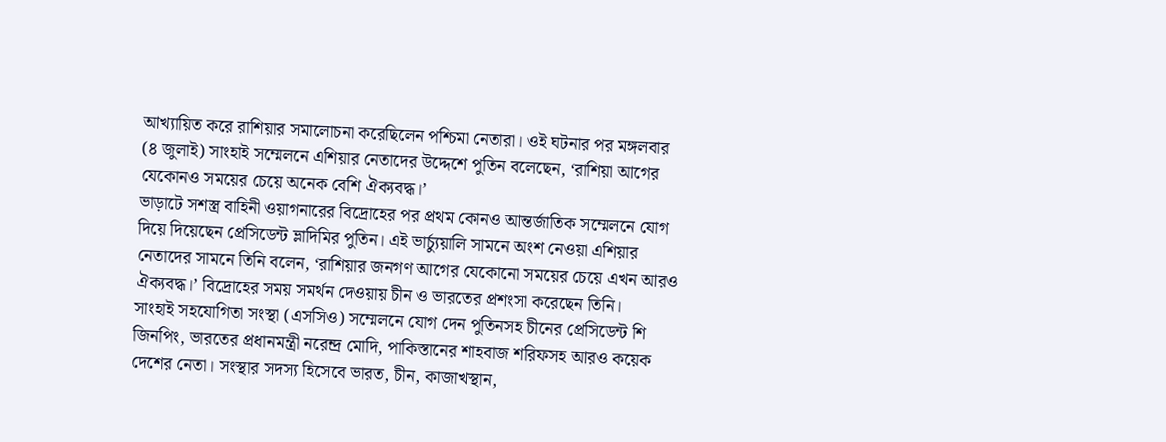আখ্যায়িত করে রাশিয়ার সমালোচনা করেছিলেন পশ্চিমা নেতারা। ওই ঘটনার পর মঙ্গলবার (৪ জুলাই) সাংহাই সম্মেলনে এশিয়ার নেতাদের উদ্দেশে পুতিন বলেছেন, ‘রাশিয়া আগের যেকোনও সময়ের চেয়ে অনেক বেশি ঐক্যবদ্ধ।’
ভাড়াটে সশস্ত্র বাহিনী ওয়াগনারের বিদ্রোহের পর প্রথম কোনও আন্তর্জাতিক সম্মেলনে যোগ দিয়ে দিয়েছেন প্রেসিডেন্ট ভ্লাদিমির পুতিন। এই ভার্চ্যুয়ালি সামনে অংশ নেওয়া এশিয়ার নেতাদের সামনে তিনি বলেন, ‘রাশিয়ার জনগণ আগের যেকোনো সময়ের চেয়ে এখন আরও ঐক্যবদ্ধ।’ বিদ্রোহের সময় সমর্থন দেওয়ায় চীন ও ভারতের প্রশংসা করেছেন তিনি।
সাংহাই সহযোগিতা সংস্থা (এসসিও) সম্মেলনে যোগ দেন পুতিনসহ চীনের প্রেসিডেন্ট শি জিনপিং, ভারতের প্রধানমন্ত্রী নরেন্দ্র মোদি, পাকিস্তানের শাহবাজ শরিফসহ আরও কয়েক দেশের নেতা। সংস্থার সদস্য হিসেবে ভারত, চীন, কাজাখস্থান,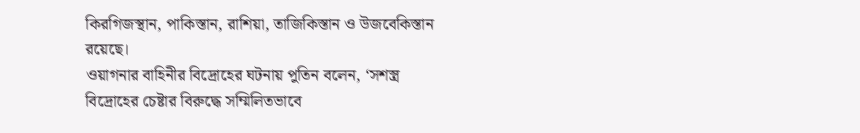কিরগিজস্থান, পাকিস্তান, রাশিয়া, তাজিকিস্তান ও উজবেকিস্তান রয়েছে।
ওয়াগনার বাহিনীর বিদ্রোহের ঘটনায় পুতিন বলেন, ‘সশস্ত্র বিদ্রোহের চেষ্টার বিরুদ্ধে সম্মিলিতভাবে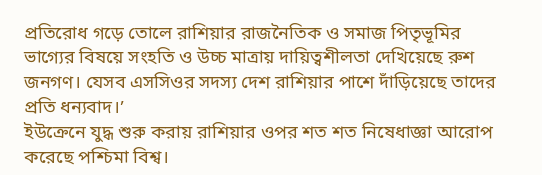প্রতিরোধ গড়ে তোলে রাশিয়ার রাজনৈতিক ও সমাজ পিতৃভূমির ভাগ্যের বিষয়ে সংহতি ও উচ্চ মাত্রায় দায়িত্বশীলতা দেখিয়েছে রুশ জনগণ। যেসব এসসিওর সদস্য দেশ রাশিয়ার পাশে দাঁড়িয়েছে তাদের প্রতি ধন্যবাদ।’
ইউক্রেনে যুদ্ধ শুরু করায় রাশিয়ার ওপর শত শত নিষেধাজ্ঞা আরোপ করেছে পশ্চিমা বিশ্ব।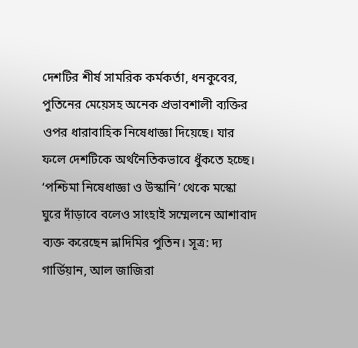দেশটির শীর্ষ সামরিক কর্মকর্তা, ধনকুবের, পুতিনের মেয়েসহ অনেক প্রভাবশালী ব্যক্তির ওপর ধারাবাহিক নিষেধাজ্ঞা দিয়েছে। যার ফলে দেশটিকে অর্থনৈতিকভাবে ধুঁকতে হচ্ছে। ‘পশ্চিমা নিষেধাজ্ঞা ও উস্কানি’ থেকে মস্কো ঘুরে দাঁড়াবে বলেও সাংহাই সম্মেলনে আশাবাদ ব্যক্ত করেছেন ভ্লাদিমির পুতিন। সূত্র: দ্য গার্ডিয়ান, আল জাজিরা